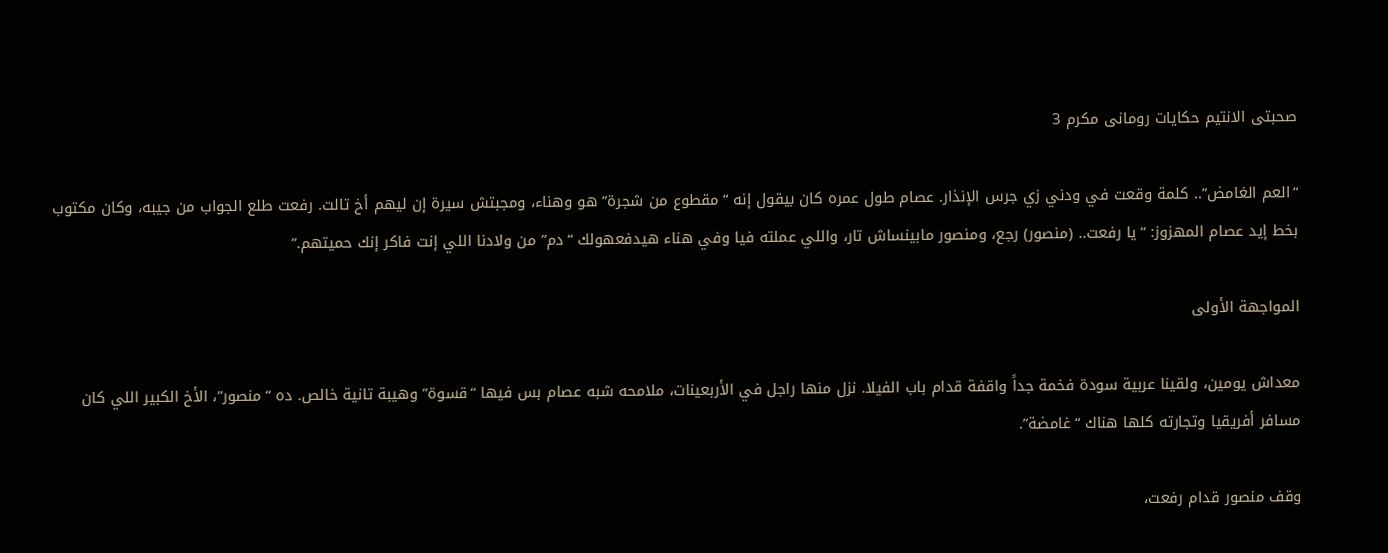صحبتى الانتيم حكايات رومانى مكرم 3

“العم الغامض”.. كلمة وقعت في ودني زي جرس الإنذار. عصام طول عمره كان بيقول إنه “مقطوع من شجرة” هو وهناء، ومجبتش سيرة إن ليهم أخ تالت. رفعت طلع الجواب من جيبه، وكان مكتوب بخط إيد عصام المهزوز: “يا رفعت.. (منصور) رجع، ومنصور مابينساش تار، واللي عملته فيا وفي هناء هيدفعهولك “دم” من ولادنا اللي إنت فاكر إنك حميتهم.”

المواجهة الأولى

معداش يومين، ولقينا عربية سودة فخمة جداً واقفة قدام باب الفيلا. نزل منها راجل في الأربعينات، ملامحه شبه عصام بس فيها “قسوة” وهيبة تانية خالص. ده “منصور”، الأخ الكبير اللي كان مسافر أفريقيا وتجارته كلها هناك “غامضة”.

وقف منصور قدام رفعت،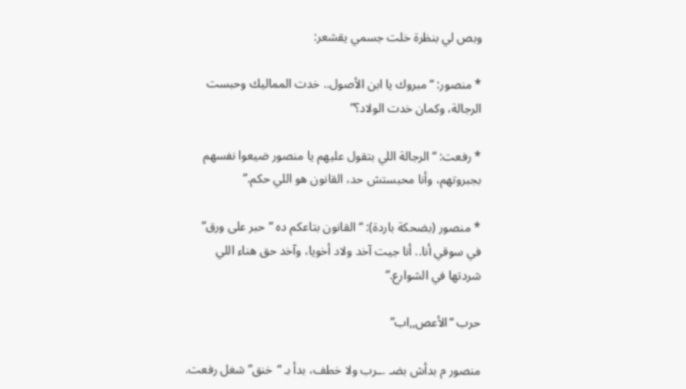وبص لي بنظرة خلت جسمي يقشعر:

* منصور: “مبروك يا ابن الأصول.. خدت المماليك وحبست الرجالة، وكمان خدت الولاد؟”

* رفعت: “الرجالة اللي بتقول عليهم يا منصور ضيعوا نفسهم بجبروتهم، وأنا محبستش حد، القانون هو اللي حكم.”

* منصور (بضحكة باردة): “القانون بتاعكم ده “حبر على ورق” في سوقي أنا.. أنا جيت آخد ولاد أخويا، وآخد حق هناء اللي شردتها في الشوارع.”

حرب “الأعص,,اب”

منصور م بدأش بضـ .ـرب ولا خطف، بدأ بـ “خنق” شغل رفعت.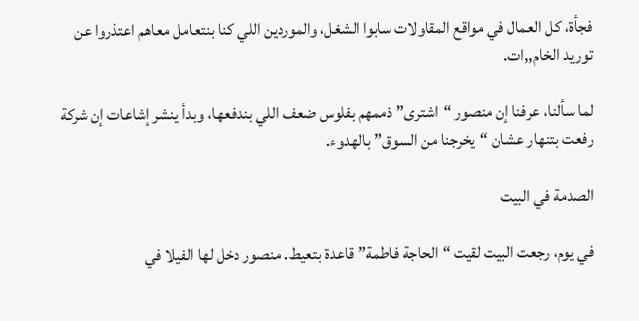فجأة، كل العمال في مواقع المقاولات سابوا الشغل، والموردين اللي كنا بنتعامل معاهم اعتذروا عن توريد الخام,,ات.

لما سألنا، عرفنا إن منصور “اشترى” ذممهم بفلوس ضعف اللي بندفعها، وبدأ ينشر إشاعات إن شركة رفعت بتنهار عشان “يخرجنا من السوق” بالهدوء.

الصدمة في البيت

في يوم، رجعت البيت لقيت “الحاجة فاطمة” قاعدة بتعيط. منصور دخل لها الفيلا في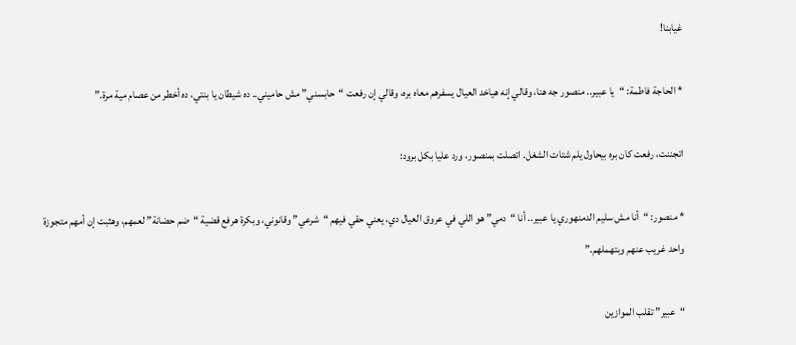غيابنا!

* الحاجة فاطمة: “يا عبير.. منصور جه هنا، وقالي إنه هياخد العيال يسفرهم معاه بره، وقالي إن رفعت “حابسني” مش حاميني.. ده شيطان يا بنتي، ده أخطر من عصام مية مرة.”

اتجننت، رفعت كان بره بيحاول يلم شتات الشغل. اتصلت بمنصور، ورد عليا بكل برود:

* منصور: “أنا مش سليم الدمنهوري يا عبير.. أنا “دمي” هو اللي في عروق العيال دي، يعني حقي فيهم “شرعي” وقانوني، وبكرة هرفع قضية “ضم حضانة” لعمهم، وهثبت إن أمهم متجوزة واحد غريب عنهم وبتهملهم.”

“عبير” تقلب الموازين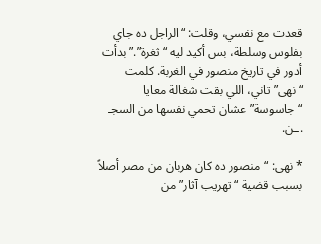قعدت مع نفسي، وقلت: “الراجل ده جاي بفلوس وسلطة، بس أكيد ليه “ثغرة”.” بدأت أدور في تاريخ منصور في الغربة. كلمت “نهى” تاني، اللي بقت شغالة معايا “جاسوسة” عشان تحمي نفسها من السجـ .ـن.

* نهى: “منصور ده كان هربان من مصر أصلاً بسبب قضية “تهريب آثار” من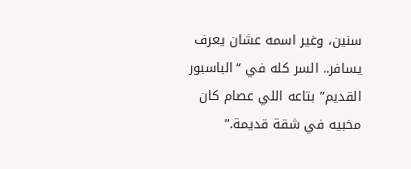سنين، وغير اسمه عشان يعرف يسافر.. السر كله في “الباسبور القديم” بتاعه اللي عصام كان مخبيه في شقة قديمة.”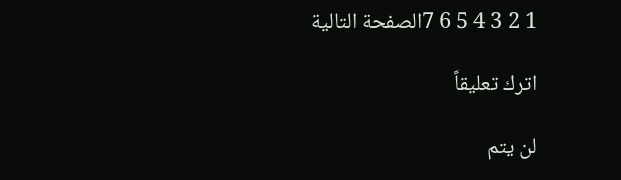1 2 3 4 5 6 7الصفحة التالية

اترك تعليقاً

لن يتم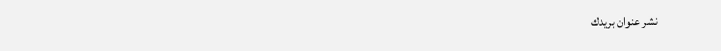نشر عنوان بريدك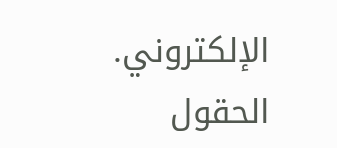الإلكتروني. الحقول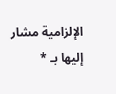الإلزامية مشار إليها بـ *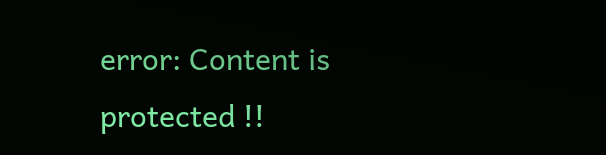error: Content is protected !!